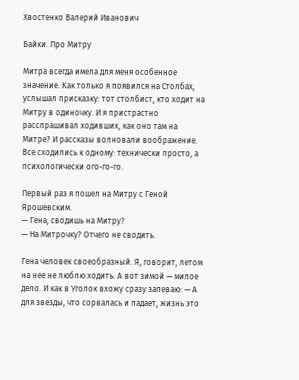Хвостенко Валерий Иванович

Байки. Про Митру

Митра всегда имела для меня особенное значение. Как только я появился на Столбах, услышал присказку: тот столбист, кто ходит на Митру в одиночку. И я пристрастно расспрашивал ходивших, как оно там на Митре? И рассказы волновали воображение. Все сходились к одному: технически просто, а психологически ого-го-го.

Первый раз я пошел на Митру с Геной Ярошевским.
— Гена, сводишь на Митру?
— На Митрочку? Отчего не сводить.

Гена человек своеобразный. Я, говорит, летом на нее не люблю ходить. А вот зимой — милое дело. И как в Уголок вхожу сразу запеваю: — А для звезды, что сорвалась и падает, жизнь это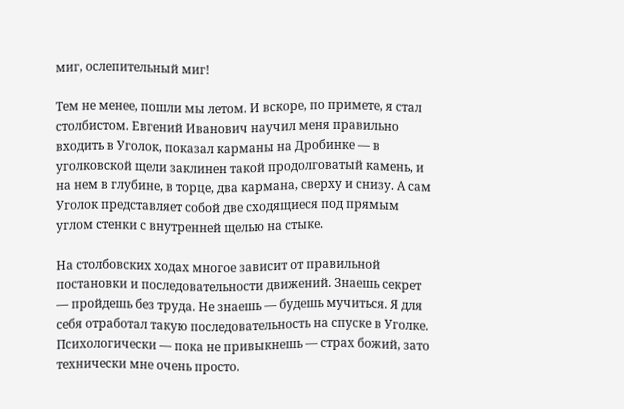миг, ослепительный миг!

Тем не менее, пошли мы летом. И вскоре, по примете, я стал столбистом. Евгений Иванович научил меня правильно входить в Уголок, показал карманы на Дробинке — в уголковской щели заклинен такой продолговатый камень, и на нем в глубине, в торце, два кармана, сверху и снизу. А сам Уголок представляет собой две сходящиеся под прямым углом стенки с внутренней щелью на стыке.

На столбовских ходах многое зависит от правильной постановки и последовательности движений. Знаешь секрет — пройдешь без труда. Не знаешь — будешь мучиться. Я для себя отработал такую последовательность на спуске в Уголке. Психологически — пока не привыкнешь — страх божий, зато технически мне очень просто.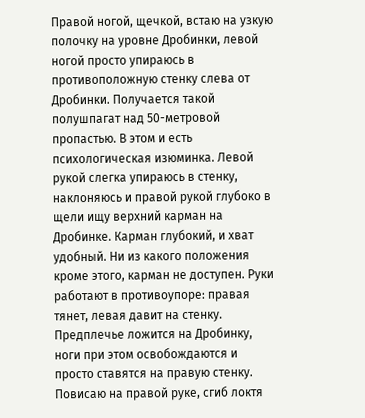Правой ногой, щечкой, встаю на узкую полочку на уровне Дробинки, левой ногой просто упираюсь в противоположную стенку слева от Дробинки. Получается такой полушпагат над 50-метровой пропастью. В этом и есть психологическая изюминка. Левой рукой слегка упираюсь в стенку, наклоняюсь и правой рукой глубоко в щели ищу верхний карман на Дробинке. Карман глубокий, и хват удобный. Ни из какого положения кроме этого, карман не доступен. Руки работают в противоупоре: правая тянет, левая давит на стенку. Предплечье ложится на Дробинку, ноги при этом освобождаются и просто ставятся на правую стенку. Повисаю на правой руке, сгиб локтя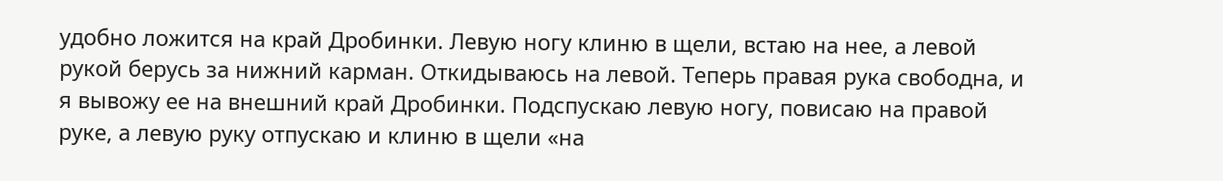удобно ложится на край Дробинки. Левую ногу клиню в щели, встаю на нее, а левой рукой берусь за нижний карман. Откидываюсь на левой. Теперь правая рука свободна, и я вывожу ее на внешний край Дробинки. Подспускаю левую ногу, повисаю на правой руке, а левую руку отпускаю и клиню в щели «на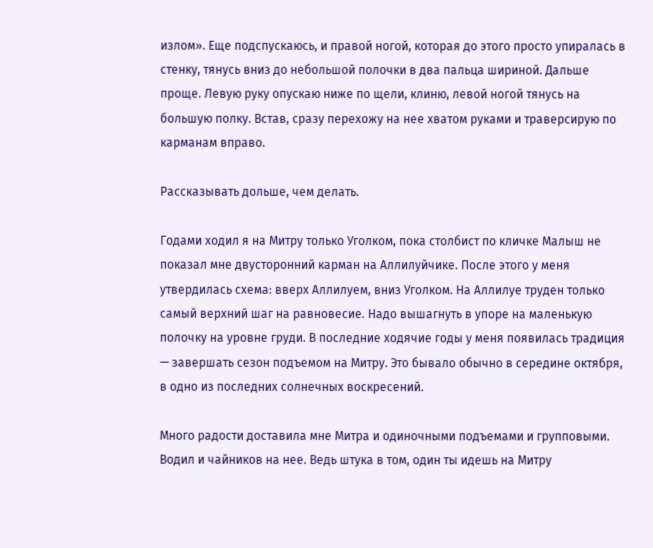излом». Еще подспускаюсь, и правой ногой, которая до этого просто упиралась в стенку, тянусь вниз до небольшой полочки в два пальца шириной. Дальше проще. Левую руку опускаю ниже по щели, клиню, левой ногой тянусь на большую полку. Встав, сразу перехожу на нее хватом руками и траверсирую по карманам вправо.

Рассказывать дольше, чем делать.

Годами ходил я на Митру только Уголком, пока столбист по кличке Малыш не показал мне двусторонний карман на Аллилуйчике. После этого у меня утвердилась схема: вверх Аллилуем, вниз Уголком. На Аллилуе труден только самый верхний шаг на равновесие. Надо вышагнуть в упоре на маленькую полочку на уровне груди. В последние ходячие годы у меня появилась традиция — завершать сезон подъемом на Митру. Это бывало обычно в середине октября, в одно из последних солнечных воскресений.

Много радости доставила мне Митра и одиночными подъемами и групповыми. Водил и чайников на нее. Ведь штука в том, один ты идешь на Митру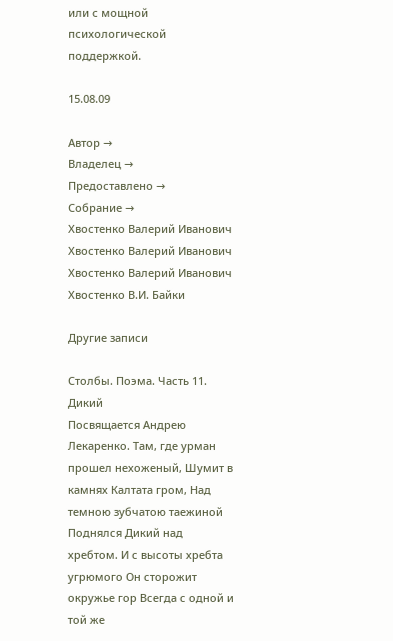или с мощной психологической поддержкой.

15.08.09

Автор →
Владелец →
Предоставлено →
Собрание →
Хвостенко Валерий Иванович
Хвостенко Валерий Иванович
Хвостенко Валерий Иванович
Хвостенко В.И. Байки

Другие записи

Столбы. Поэма. Часть 11. Дикий
Посвящается Андрею Лекаренко. Там, где урман прошел нехоженый, Шумит в камнях Калтата гром, Над темною зубчатою таежиной Поднялся Дикий над хребтом. И с высоты хребта угрюмого Он сторожит окружье гор Всегда с одной и той же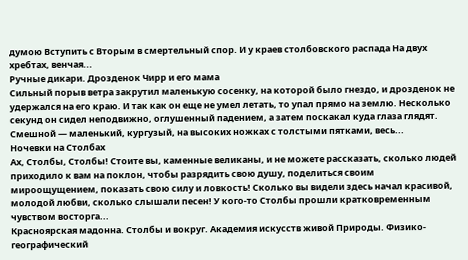думою Вступить с Вторым в смертельный спор. И у краев столбовского распада На двух хребтах, венчая...
Ручные дикари. Дрозденок Чирр и его мама
Сильный порыв ветра закрутил маленькую сосенку, на которой было гнездо, и дрозденок не удержался на его краю. И так как он еще не умел летать, то упал прямо на землю. Несколько секунд он сидел неподвижно, оглушенный падением, а затем поскакал куда глаза глядят. Смешной — маленький, кургузый, на высоких ножках с толстыми пятками, весь...
Ночевки на Столбах
Ах, Столбы, Столбы! Стоите вы, каменные великаны, и не можете рассказать, сколько людей приходило к вам на поклон, чтобы разрядить свою душу, поделиться своим мироощущением, показать свою силу и ловкость! Сколько вы видели здесь начал красивой, молодой любви, сколько слышали песен! У кого-то Столбы прошли кратковременным чувством восторга...
Красноярская мадонна. Столбы и вокруг. Академия искусств живой Природы. Физико-географический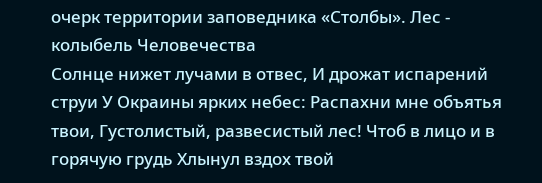очерк территории заповедника «Столбы». Лес - колыбель Человечества
Солнце нижет лучами в отвес, И дрожат испарений струи У Окраины ярких небес: Распахни мне объятья твои, Густолистый, развесистый лес! Чтоб в лицо и в горячую грудь Хлынул вздох твой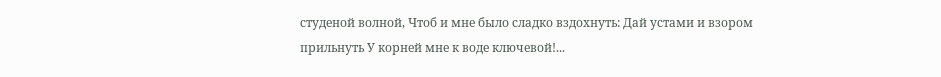студеной волной, Чтоб и мне было сладко вздохнуть: Дай устами и взором прильнуть У корней мне к воде ключевой!...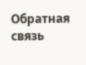Обратная связь